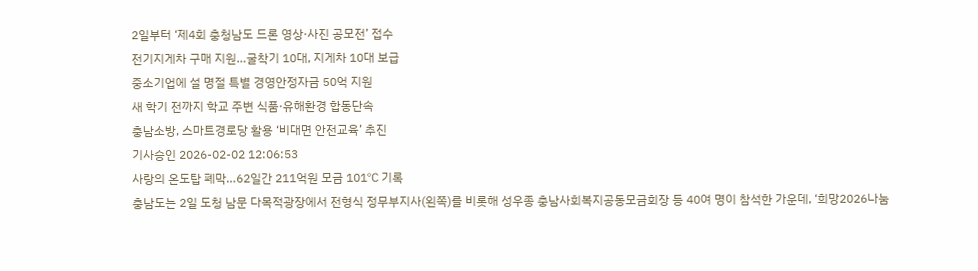2일부터 ‘제4회 충청남도 드론 영상·사진 공모전’ 접수
전기지게차 구매 지원…굴착기 10대, 지게차 10대 보급
중소기업에 설 명절 특별 경영안정자금 50억 지원
새 학기 전까지 학교 주변 식품·유해환경 합동단속
충남소방, 스마트경로당 활용 ‘비대면 안전교육’ 추진
기사승인 2026-02-02 12:06:53
사랑의 온도탑 폐막…62일간 211억원 모금 101℃ 기록
충남도는 2일 도청 남문 다목적광장에서 전형식 정무부지사(왼쪽)를 비롯해 성우종 충남사회복지공동모금회장 등 40여 명이 참석한 가운데, ‘희망2026나눔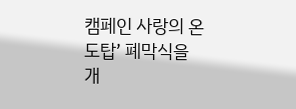캠페인 사랑의 온도탑’ 폐막식을 개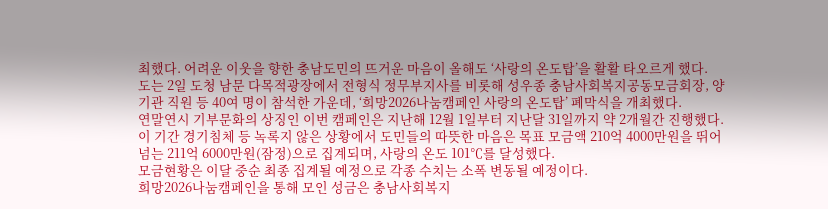최했다. 어려운 이웃을 향한 충남도민의 뜨거운 마음이 올해도 ‘사랑의 온도탑’을 활활 타오르게 했다.
도는 2일 도청 남문 다목적광장에서 전형식 정무부지사를 비롯해 성우종 충남사회복지공동모금회장, 양 기관 직원 등 40여 명이 참석한 가운데, ‘희망2026나눔캠페인 사랑의 온도탑’ 폐막식을 개최했다.
연말연시 기부문화의 상징인 이번 캠페인은 지난해 12월 1일부터 지난달 31일까지 약 2개월간 진행했다.
이 기간 경기침체 등 녹록지 않은 상황에서 도민들의 따뜻한 마음은 목표 모금액 210억 4000만원을 뛰어넘는 211억 6000만원(잠정)으로 집계되며, 사랑의 온도 101℃를 달성했다.
모금현황은 이달 중순 최종 집계될 예정으로 각종 수치는 소폭 변동될 예정이다.
희망2026나눔캠페인을 통해 모인 성금은 충남사회복지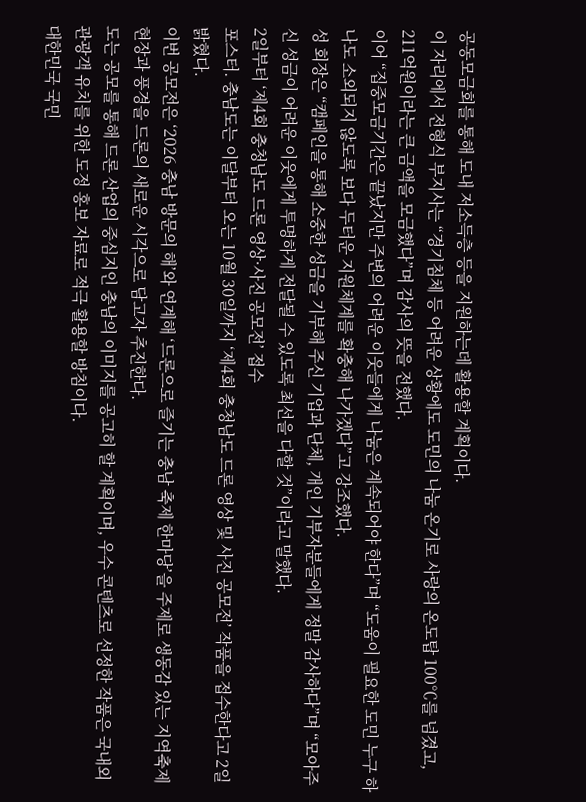공동모금회를 통해 도내 저소득층 등을 지원하는데 활용할 계획이다.
이 자리에서 전형식 부지사는 “경기침체 등 어려운 상황에도 도민의 나눔 온기로 사랑의 온도탑 100℃를 넘겼고, 211억원이라는 큰 금액을 모금했다”며 감사의 뜻을 전했다.
이어 “집중모금기간은 끝났지만 주변의 어려운 이웃들에게 나눔은 계속되어야 한다”며 “도움이 필요한 도민 누구 하나도 소외되지 않도록 보다 두터운 지원체계를 확충해 나가겠다”고 강조했다.
성 회장은 “캠페인을 통해 소중한 성금을 기부해 주신 기업과 단체, 개인 기부자분들에게 정말 감사하다”며 “모아주신 성금이 어려운 이웃에게 투명하게 전달될 수 있도록 최선을 다할 것”이라고 말했다.
2일부터 ‘제4회 충청남도 드론 영상·사진 공모전’ 접수
포스터. 충남도는 이달부터 오는 10월 30일까지 ‘제4회 충청남도 드론 영상 및 사진 공모전’ 작품을 접수한다고 2일 밝혔다.
이번 공모전은 ‘2026 충남 방문의 해’와 연계해 ‘드론으로 즐기는 충남 축제 한마당’을 주제로 생동감 있는 지역축제 현장과 풍경을 드론의 새로운 시각으로 담고자 추진한다.
도는 공모를 통해 드론 산업의 중심지인 충남의 이미지를 공고히 할 계획이며, 우수 콘텐츠로 선정한 작품은 국내외 관광객 유치를 위한 도정 홍보 자료로 적극 활용할 방침이다.
대한민국 국민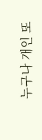누구나 개인 또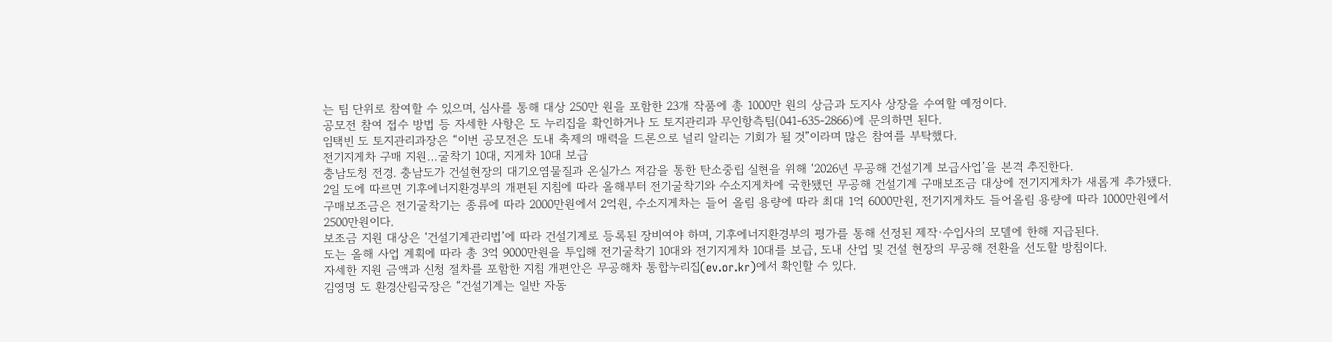는 팀 단위로 참여할 수 있으며, 심사를 통해 대상 250만 원을 포함한 23개 작품에 총 1000만 원의 상금과 도지사 상장을 수여할 예정이다.
공모전 참여 접수 방법 등 자세한 사항은 도 누리집을 확인하거나 도 토지관리과 무인항측팀(041-635-2866)에 문의하면 된다.
임택빈 도 토지관리과장은 “이번 공모전은 도내 축제의 매력을 드론으로 널리 알리는 기회가 될 것”이라며 많은 참여를 부탁했다.
전기지게차 구매 지원…굴착기 10대, 지게차 10대 보급
충남도청 전경. 충남도가 건설현장의 대기오염물질과 온실가스 저감을 통한 탄소중립 실현을 위해 ‘2026년 무공해 건설기계 보급사업’을 본격 추진한다.
2일 도에 따르면 기후에너지환경부의 개편된 지침에 따라 올해부터 전기굴착기와 수소지게차에 국한됐던 무공해 건설기계 구매보조금 대상에 전기지게차가 새롭게 추가됐다.
구매보조금은 전기굴착기는 종류에 따라 2000만원에서 2억원, 수소지게차는 들어 올림 용량에 따라 최대 1억 6000만원, 전기지게차도 들어올림 용량에 따라 1000만원에서 2500만원이다.
보조금 지원 대상은 ‘건설기계관리법’에 따라 건설기계로 등록된 장비여야 하며, 기후에너지환경부의 평가를 통해 선정된 제작·수입사의 모델에 한해 지급된다.
도는 올해 사업 계획에 따라 총 3억 9000만원을 투입해 전기굴착기 10대와 전기지게차 10대를 보급, 도내 산업 및 건설 현장의 무공해 전환을 선도할 방침이다.
자세한 지원 금액과 신청 절차를 포함한 지침 개편안은 무공해차 통합누리집(ev.or.kr)에서 확인할 수 있다.
김영명 도 환경산림국장은 “건설기계는 일반 자동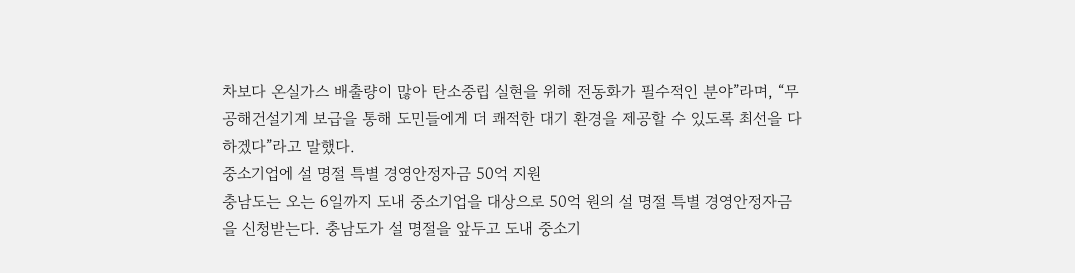차보다 온실가스 배출량이 많아 탄소중립 실현을 위해 전동화가 필수적인 분야”라며, “무공해건설기계 보급을 통해 도민들에게 더 쾌적한 대기 환경을 제공할 수 있도록 최선을 다하겠다”라고 말했다.
중소기업에 설 명절 특별 경영안정자금 50억 지원
충남도는 오는 6일까지 도내 중소기업을 대상으로 50억 원의 설 명절 특별 경영안정자금을 신청받는다. 충남도가 설 명절을 앞두고 도내 중소기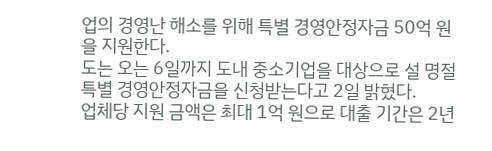업의 경영난 해소를 위해 특별 경영안정자금 50억 원을 지원한다.
도는 오는 6일까지 도내 중소기업을 대상으로 설 명절 특별 경영안정자금을 신청받는다고 2일 밝혔다.
업체당 지원 금액은 최대 1억 원으로 대출 기간은 2년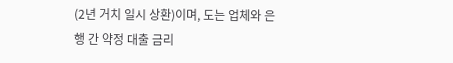(2년 거치 일시 상환)이며, 도는 업체와 은행 간 약정 대출 금리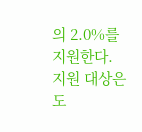의 2.0%를 지원한다.
지원 대상은 도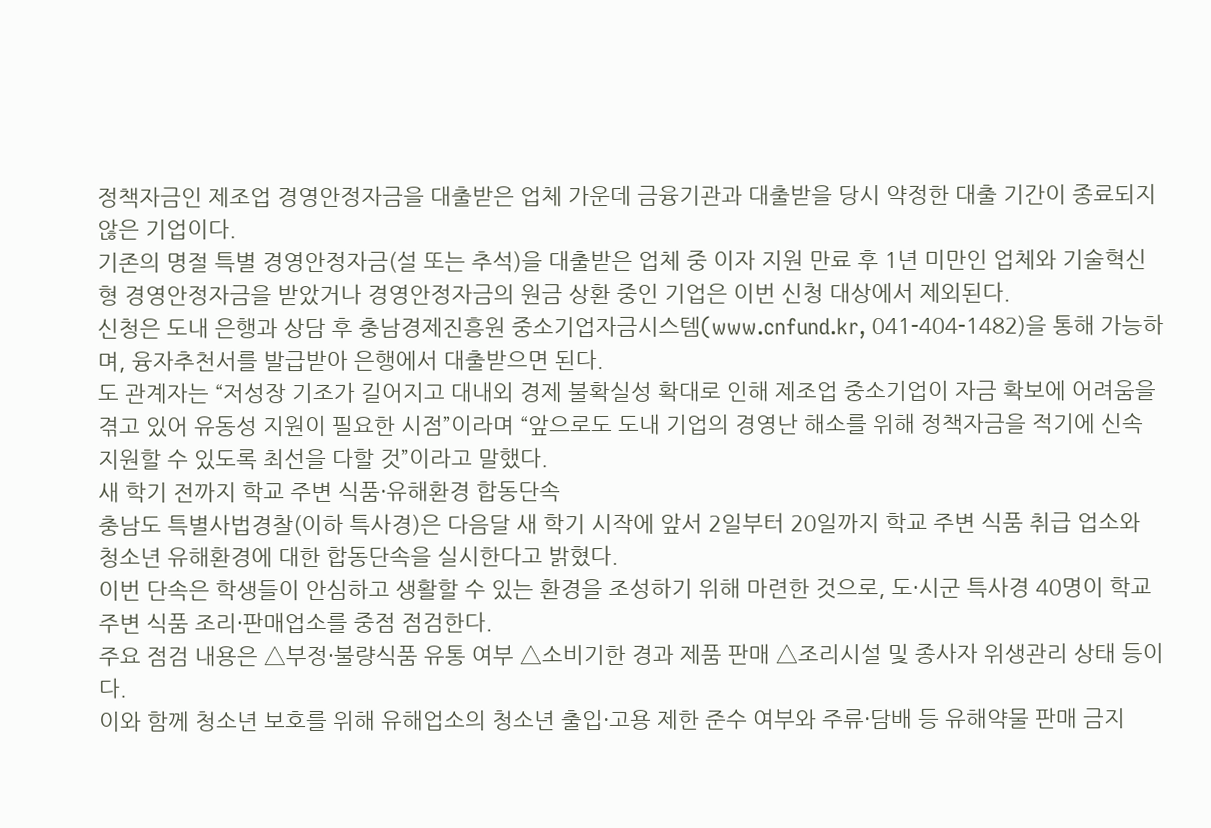정책자금인 제조업 경영안정자금을 대출받은 업체 가운데 금융기관과 대출받을 당시 약정한 대출 기간이 종료되지 않은 기업이다.
기존의 명절 특별 경영안정자금(설 또는 추석)을 대출받은 업체 중 이자 지원 만료 후 1년 미만인 업체와 기술혁신형 경영안정자금을 받았거나 경영안정자금의 원금 상환 중인 기업은 이번 신청 대상에서 제외된다.
신청은 도내 은행과 상담 후 충남경제진흥원 중소기업자금시스템(www.cnfund.kr, 041-404-1482)을 통해 가능하며, 융자추천서를 발급받아 은행에서 대출받으면 된다.
도 관계자는 “저성장 기조가 길어지고 대내외 경제 불확실성 확대로 인해 제조업 중소기업이 자금 확보에 어려움을 겪고 있어 유동성 지원이 필요한 시점”이라며 “앞으로도 도내 기업의 경영난 해소를 위해 정책자금을 적기에 신속 지원할 수 있도록 최선을 다할 것”이라고 말했다.
새 학기 전까지 학교 주변 식품·유해환경 합동단속
충남도 특별사법경찰(이하 특사경)은 다음달 새 학기 시작에 앞서 2일부터 20일까지 학교 주변 식품 취급 업소와 청소년 유해환경에 대한 합동단속을 실시한다고 밝혔다.
이번 단속은 학생들이 안심하고 생활할 수 있는 환경을 조성하기 위해 마련한 것으로, 도·시군 특사경 40명이 학교 주변 식품 조리·판매업소를 중점 점검한다.
주요 점검 내용은 △부정·불량식품 유통 여부 △소비기한 경과 제품 판매 △조리시설 및 종사자 위생관리 상태 등이다.
이와 함께 청소년 보호를 위해 유해업소의 청소년 출입·고용 제한 준수 여부와 주류·담배 등 유해약물 판매 금지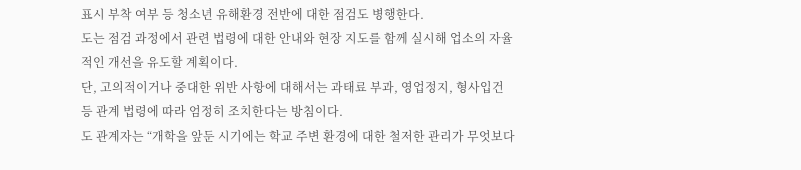표시 부착 여부 등 청소년 유해환경 전반에 대한 점검도 병행한다.
도는 점검 과정에서 관련 법령에 대한 안내와 현장 지도를 함께 실시해 업소의 자율적인 개선을 유도할 계획이다.
단, 고의적이거나 중대한 위반 사항에 대해서는 과태료 부과, 영업정지, 형사입건 등 관계 법령에 따라 엄정히 조치한다는 방침이다.
도 관계자는 “개학을 앞둔 시기에는 학교 주변 환경에 대한 철저한 관리가 무엇보다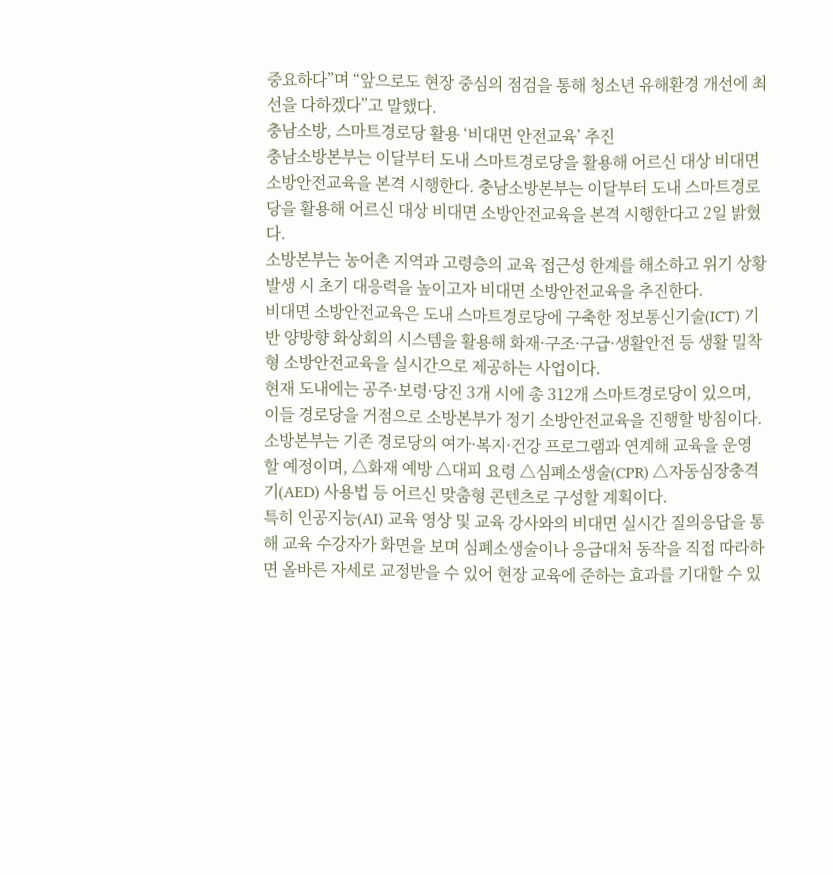중요하다”며 “앞으로도 현장 중심의 점검을 통해 청소년 유해환경 개선에 최선을 다하겠다”고 말했다.
충남소방, 스마트경로당 활용 ‘비대면 안전교육’ 추진
충남소방본부는 이달부터 도내 스마트경로당을 활용해 어르신 대상 비대면 소방안전교육을 본격 시행한다. 충남소방본부는 이달부터 도내 스마트경로당을 활용해 어르신 대상 비대면 소방안전교육을 본격 시행한다고 2일 밝혔다.
소방본부는 농어촌 지역과 고령층의 교육 접근성 한계를 해소하고 위기 상황 발생 시 초기 대응력을 높이고자 비대면 소방안전교육을 추진한다.
비대면 소방안전교육은 도내 스마트경로당에 구축한 정보통신기술(ICT) 기반 양방향 화상회의 시스템을 활용해 화재·구조·구급·생활안전 등 생활 밀착형 소방안전교육을 실시간으로 제공하는 사업이다.
현재 도내에는 공주·보령·당진 3개 시에 총 312개 스마트경로당이 있으며, 이들 경로당을 거점으로 소방본부가 정기 소방안전교육을 진행할 방침이다.
소방본부는 기존 경로당의 여가·복지·건강 프로그램과 연계해 교육을 운영할 예정이며, △화재 예방 △대피 요령 △심폐소생술(CPR) △자동심장충격기(AED) 사용법 등 어르신 맞춤형 콘텐츠로 구성할 계획이다.
특히 인공지능(AI) 교육 영상 및 교육 강사와의 비대면 실시간 질의응답을 통해 교육 수강자가 화면을 보며 심폐소생술이나 응급대처 동작을 직접 따라하면 올바른 자세로 교정받을 수 있어 현장 교육에 준하는 효과를 기대할 수 있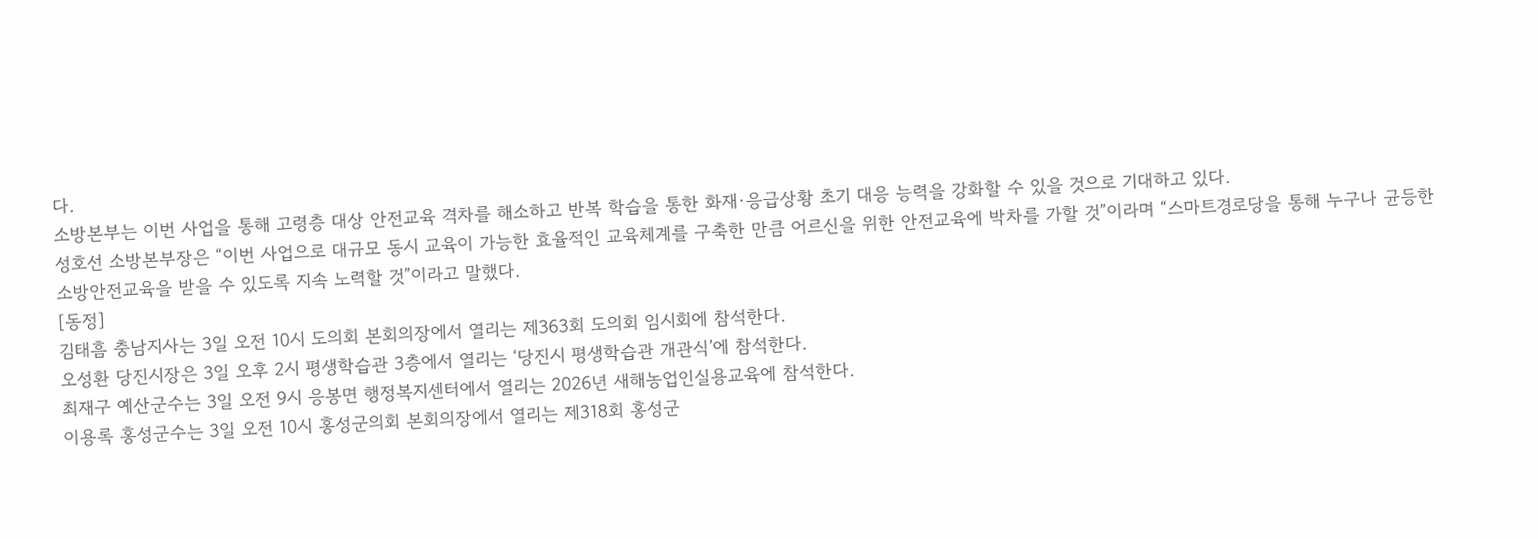다.
소방본부는 이번 사업을 통해 고령층 대상 안전교육 격차를 해소하고 반복 학습을 통한 화재·응급상황 초기 대응 능력을 강화할 수 있을 것으로 기대하고 있다.
성호선 소방본부장은 “이번 사업으로 대규모 동시 교육이 가능한 효율적인 교육체계를 구축한 만큼 어르신을 위한 안전교육에 박차를 가할 것”이라며 “스마트경로당을 통해 누구나 균등한 소방안전교육을 받을 수 있도록 지속 노력할 것”이라고 말했다.
[동정]
김태흠 충남지사는 3일 오전 10시 도의회 본회의장에서 열리는 제363회 도의회 임시회에 참석한다.
오성환 당진시장은 3일 오후 2시 평생학습관 3층에서 열리는 ‘당진시 평생학습관 개관식’에 참석한다.
최재구 예산군수는 3일 오전 9시 응봉면 행정복지센터에서 열리는 2026년 새해농업인실용교육에 참석한다.
이용록 홍성군수는 3일 오전 10시 홍성군의회 본회의장에서 열리는 제318회 홍성군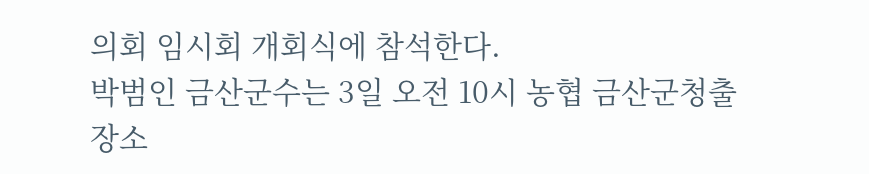의회 임시회 개회식에 참석한다.
박범인 금산군수는 3일 오전 10시 농협 금산군청출장소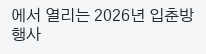에서 열리는 2026년 입춘방 행사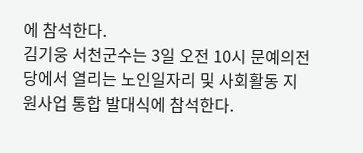에 참석한다.
김기웅 서천군수는 3일 오전 10시 문예의전당에서 열리는 노인일자리 및 사회활동 지원사업 통합 발대식에 참석한다.